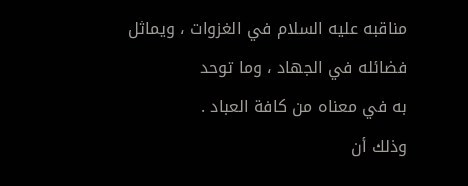مناقبه عليه السلام في الغزوات ، ويماثل فضائله في الجهاد ، وما توحد
به في معناه من كافة العباد .
وذلك أن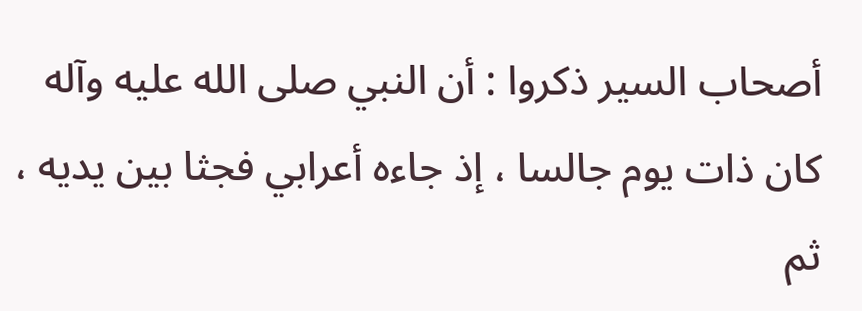أصحاب السير ذكروا : أن النبي صلى الله عليه وآله
كان ذات يوم جالسا ، إذ جاءه أعرابي فجثا بين يديه ، ثم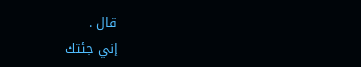قال .
إني جئتك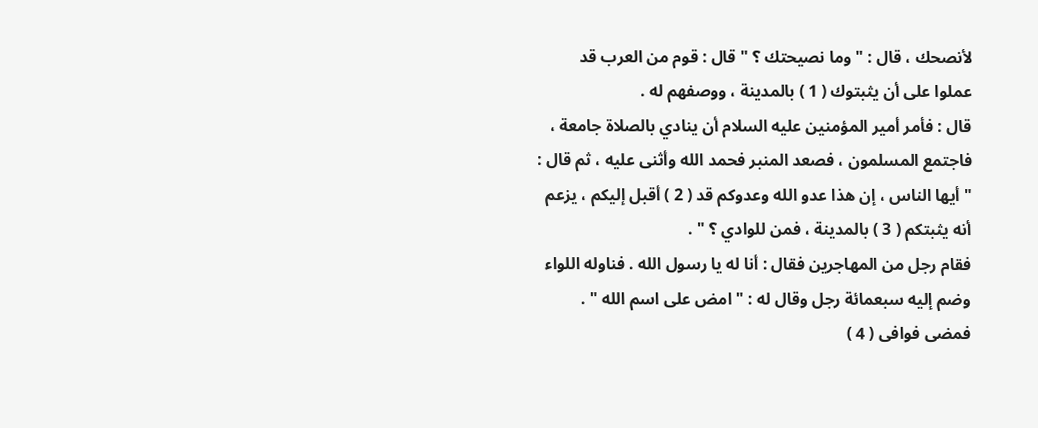لأنصحك ، قال : " وما نصيحتك ؟ " قال : قوم من العرب قد
عملوا على أن يثبتوك ( 1 ) بالمدينة ، ووصفهم له .
قال : فأمر أمير المؤمنين عليه السلام أن ينادي بالصلاة جامعة ،
فاجتمع المسلمون ، فصعد المنبر فحمد الله وأثنى عليه ، ثم قال :
" أيها الناس ، إن هذا عدو الله وعدوكم قد ( 2 ) أقبل إليكم ، يزعم
أنه يثبتكم ( 3 ) بالمدينة ، فمن للوادي ؟ " .
فقام رجل من المهاجرين فقال : أنا له يا رسول الله . فناوله اللواء
وضم إليه سبعمائة رجل وقال له : " امض على اسم الله " .
فمضى فوافى ( 4 )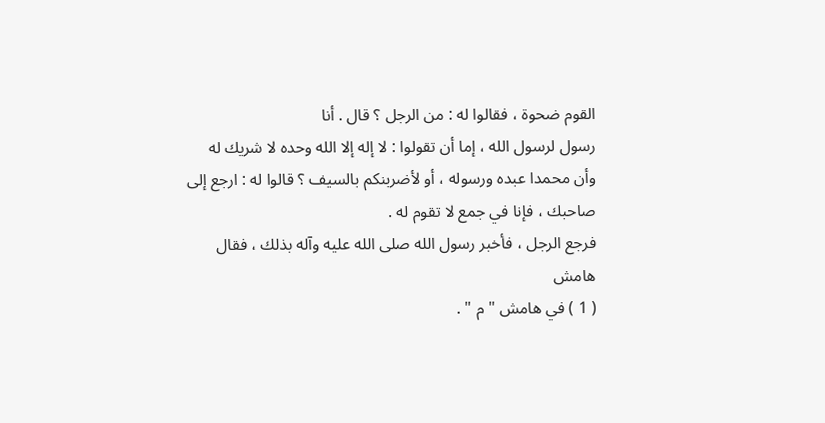القوم ضحوة ، فقالوا له : من الرجل ؟ قال . أنا
رسول لرسول الله ، إما أن تقولوا : لا إله إلا الله وحده لا شريك له
وأن محمدا عبده ورسوله ، أو لأضربنكم بالسيف ؟ قالوا له : ارجع إلى
صاحبك ، فإنا في جمع لا تقوم له .
فرجع الرجل ، فأخبر رسول الله صلى الله عليه وآله بذلك ، فقال
هامش
( 1 ) في هامش " م " .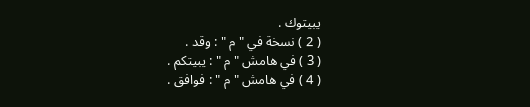يبيتوك .
( 2 ) نسخة في " م " : وقد .
( 3 ) في هامش " م " : يبيتكم .
( 4 ) في هامش " م " : فوافق .